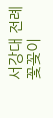서강대 전례꽃꽂이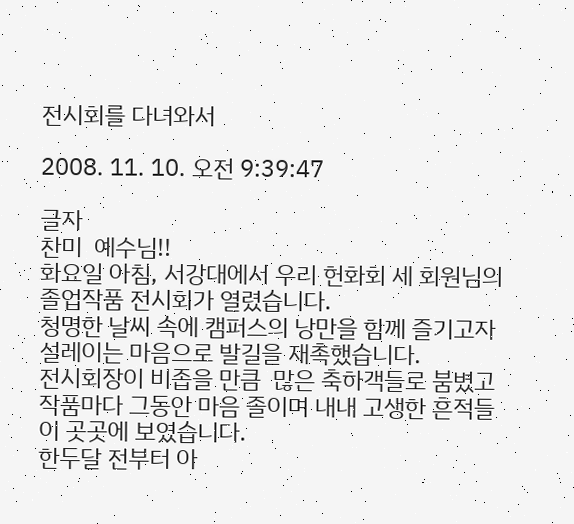전시회를 다녀와서

2008. 11. 10. 오전 9:39:47

글자
찬미  예수님!!
화요일 아침, 서강대에서 우리 헌화회 세 회원님의 졸업작품 전시회가 열렸습니다.
청명한 날씨 속에 캠퍼스의 낭만을 함께 즐기고자 설레이는 마음으로 발길을 재촉했습니다.
전시회장이 비좁을 만큼  많은 축하객들로 붐볐고 작품마다 그동안 마음 졸이며 내내 고생한 흔적들이 곳곳에 보였습니다.
한두달 전부터 아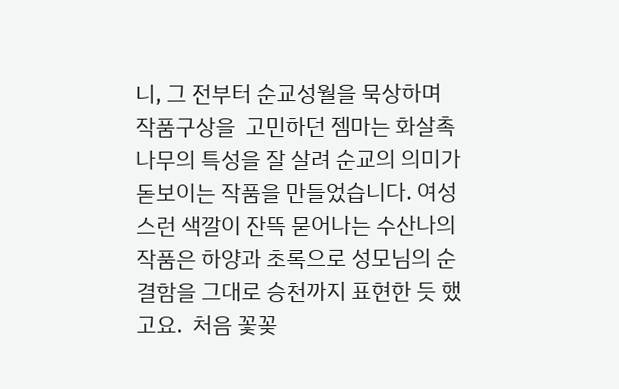니, 그 전부터 순교성월을 묵상하며 작품구상을  고민하던 젬마는 화살촉나무의 특성을 잘 살려 순교의 의미가 돋보이는 작품을 만들었습니다. 여성스런 색깔이 잔뜩 묻어나는 수산나의 작품은 하양과 초록으로 성모님의 순결함을 그대로 승천까지 표현한 듯 했고요.  처음 꽃꽂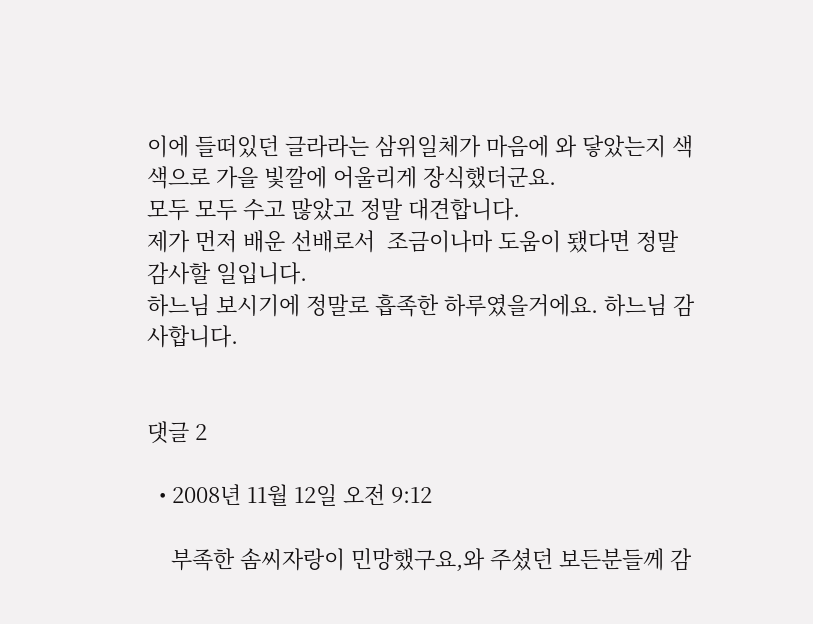이에 들떠있던 글라라는 삼위일체가 마음에 와 닿았는지 색색으로 가을 빛깔에 어울리게 장식했더군요.
모두 모두 수고 많았고 정말 대견합니다.
제가 먼저 배운 선배로서  조금이나마 도움이 됐다면 정말 감사할 일입니다.
하느님 보시기에 정말로 흡족한 하루였을거에요. 하느님 감사합니다.


댓글 2

  • 2008년 11월 12일 오전 9:12

    부족한 솜씨자랑이 민망했구요,와 주셨던 보든분들께 감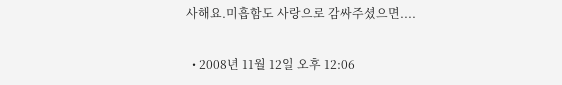사해요.미흡함도 사랑으로 감싸주셨으면....

  • 2008년 11월 12일 오후 12:06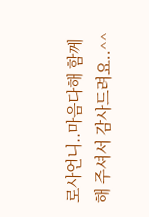로사언니..마음다해 함께 해 주셔서 감사드려요..^^